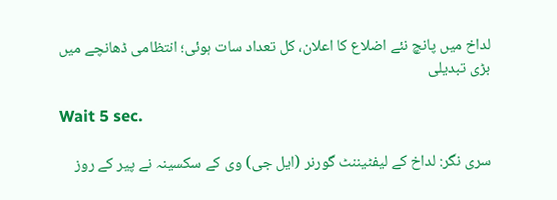لداخ میں پانچ نئے اضلاع کا اعلان، کل تعداد سات ہوئی؛ انتظامی ڈھانچے میں بڑی تبدیلی

Wait 5 sec.

سری نگر: لداخ کے لیفٹیننٹ گورنر (ایل جی) وی کے سکسینہ نے پیر کے روز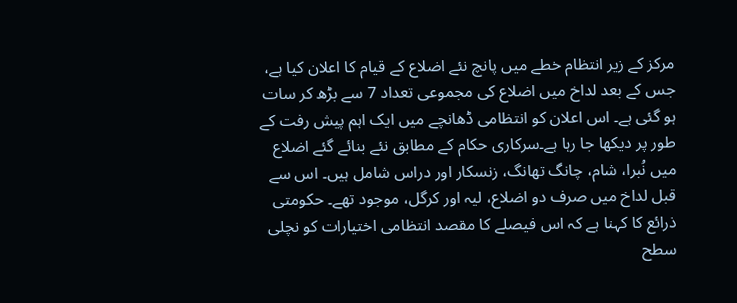مرکز کے زیر انتظام خطے میں پانچ نئے اضلاع کے قیام کا اعلان کیا ہے، جس کے بعد لداخ میں اضلاع کی مجموعی تعداد 7 سے بڑھ کر سات ہو گئی ہے۔ اس اعلان کو انتظامی ڈھانچے میں ایک اہم پیش رفت کے طور پر دیکھا جا رہا ہے۔سرکاری حکام کے مطابق نئے بنائے گئے اضلاع میں نُبرا، شام، چانگ تھانگ، زنسکار اور دراس شامل ہیں۔ اس سے قبل لداخ میں صرف دو اضلاع، لیہ اور کرگل، موجود تھے۔ حکومتی ذرائع کا کہنا ہے کہ اس فیصلے کا مقصد انتظامی اختیارات کو نچلی سطح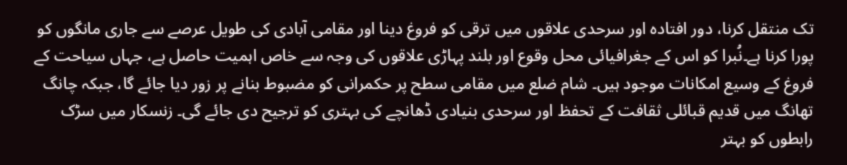تک منتقل کرنا، دور افتادہ اور سرحدی علاقوں میں ترقی کو فروغ دینا اور مقامی آبادی کی طویل عرصے سے جاری مانگوں کو پورا کرنا ہے۔نُبرا کو اس کے جغرافیائی محل وقوع اور بلند پہاڑی علاقوں کی وجہ سے خاص اہمیت حاصل ہے، جہاں سیاحت کے فروغ کے وسیع امکانات موجود ہیں۔ شام ضلع میں مقامی سطح پر حکمرانی کو مضبوط بنانے پر زور دیا جائے گا، جبکہ چانگ تھانگ میں قدیم قبائلی ثقافت کے تحفظ اور سرحدی بنیادی ڈھانچے کی بہتری کو ترجیح دی جائے گی۔ زنسکار میں سڑک رابطوں کو بہتر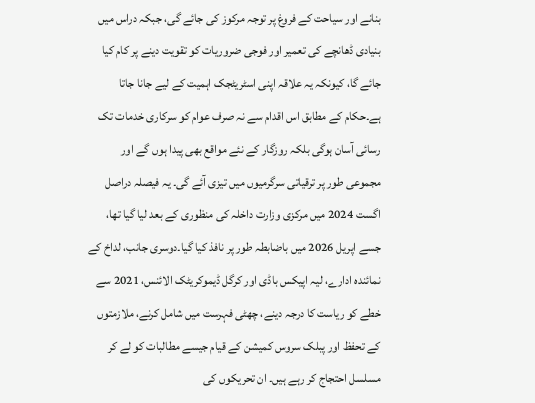بنانے اور سیاحت کے فروغ پر توجہ مرکوز کی جائے گی، جبکہ دراس میں بنیادی ڈھانچے کی تعمیر اور فوجی ضروریات کو تقویت دینے پر کام کیا جائے گا، کیونکہ یہ علاقہ اپنی اسٹریٹجک اہمیت کے لیے جانا جاتا ہے۔حکام کے مطابق اس اقدام سے نہ صرف عوام کو سرکاری خدمات تک رسائی آسان ہوگی بلکہ روزگار کے نئے مواقع بھی پیدا ہوں گے اور مجموعی طور پر ترقیاتی سرگرمیوں میں تیزی آئے گی۔ یہ فیصلہ دراصل اگست 2024 میں مرکزی وزارت داخلہ کی منظوری کے بعد لیا گیا تھا، جسے اپریل 2026 میں باضابطہ طور پر نافذ کیا گیا۔دوسری جانب، لداخ کے نمائندہ ادارے، لیہ اپیکس باڈی اور کرگل ڈیموکریٹک الائنس، 2021 سے خطے کو ریاست کا درجہ دینے، چھٹی فہرست میں شامل کرنے، ملازمتوں کے تحفظ اور پبلک سروس کمیشن کے قیام جیسے مطالبات کو لے کر مسلسل احتجاج کر رہے ہیں۔ ان تحریکوں کی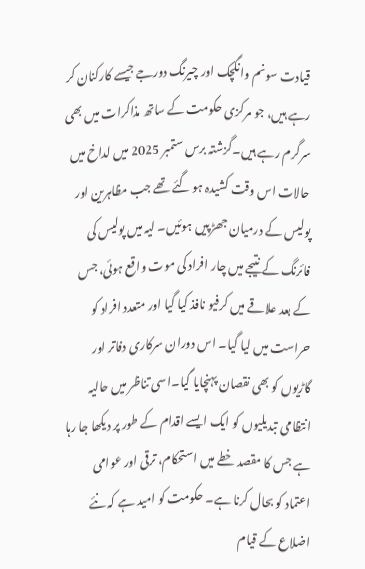قیادت سونم وانگچک اور چیرنگ دورجے جیسے کارکنان کر رہے ہیں، جو مرکزی حکومت کے ساتھ مذاکرات میں بھی سرگرم رہے ہیں۔گزشتہ برس ستمبر 2025 میں لداخ میں حالات اس وقت کشیدہ ہو گئے تھے جب مظاہرین اور پولیس کے درمیان جھڑپیں ہوئیں۔ لیہ میں پولیس کی فائرنگ کے نتیجے میں چار افراد کی موت واقع ہوئی، جس کے بعد علاقے میں کرفیو نافذ کیا گیا اور متعدد افراد کو حراست میں لیا گیا۔ اس دوران سرکاری دفاتر اور گاڑیوں کو بھی نقصان پہنچایا گیا۔اسی تناظر میں حالیہ انتظامی تبدیلیوں کو ایک ایسے اقدام کے طور پر دیکھا جا رہا ہے جس کا مقصد خطے میں استحکام، ترقی اور عوامی اعتماد کو بحال کرنا ہے۔ حکومت کو امید ہے کہ نئے اضلاع کے قیام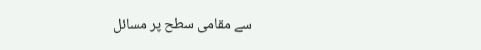سے مقامی سطح پر مسائل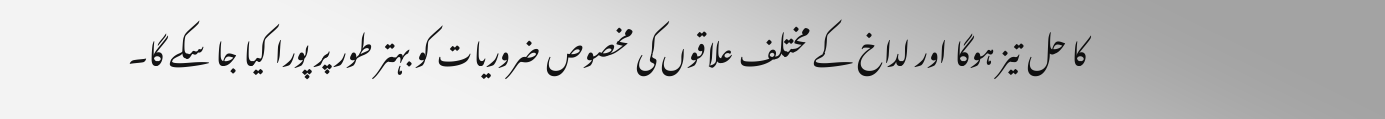کا حل تیز ہوگا اور لداخ کے مختلف علاقوں کی مخصوص ضروریات کو بہتر طور پر پورا کیا جا سکے گا۔